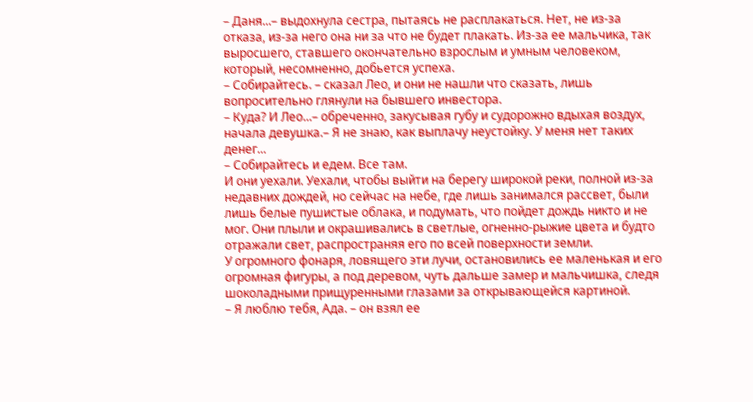– Даня...– выдохнула сестра, пытаясь не расплакаться. Нет, не из-за отказа, из-за него она ни за что не будет плакать. Из-за ее мальчика, так выросшего, ставшего окончательно взрослым и умным человеком, который, несомненно, добьется успеха.
– Собирайтесь. – сказал Лео, и они не нашли что сказать, лишь вопросительно глянули на бывшего инвестора.
– Куда? И Лео...– обреченно, закусывая губу и судорожно вдыхая воздух, начала девушка.– Я не знаю, как выплачу неустойку. У меня нет таких денег...
– Собирайтесь и едем. Все там.
И они уехали. Уехали, чтобы выйти на берегу широкой реки, полной из-за недавних дождей, но сейчас на небе, где лишь занимался рассвет, были лишь белые пушистые облака, и подумать, что пойдет дождь никто и не мог. Они плыли и окрашивались в светлые, огненно-рыжие цвета и будто отражали свет, распространяя его по всей поверхности земли.
У огромного фонаря, ловящего эти лучи, остановились ее маленькая и его огромная фигуры, а под деревом, чуть дальше замер и мальчишка, следя шоколадными прищуренными глазами за открывающейся картиной.
– Я люблю тебя, Ада. – он взял ее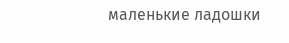маленькие ладошки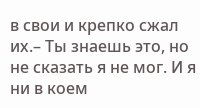в свои и крепко сжал их.– Ты знаешь это, но не сказать я не мог. И я ни в коем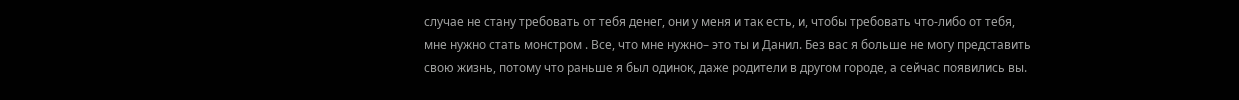случае не стану требовать от тебя денег, они у меня и так есть, и, чтобы требовать что-либо от тебя, мне нужно стать монстром . Все, что мне нужно– это ты и Данил. Без вас я больше не могу представить свою жизнь, потому что раньше я был одинок, даже родители в другом городе, а сейчас появились вы.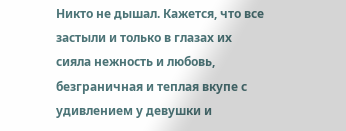Никто не дышал. Кажется, что все застыли и только в глазах их сияла нежность и любовь, безграничная и теплая вкупе с удивлением у девушки и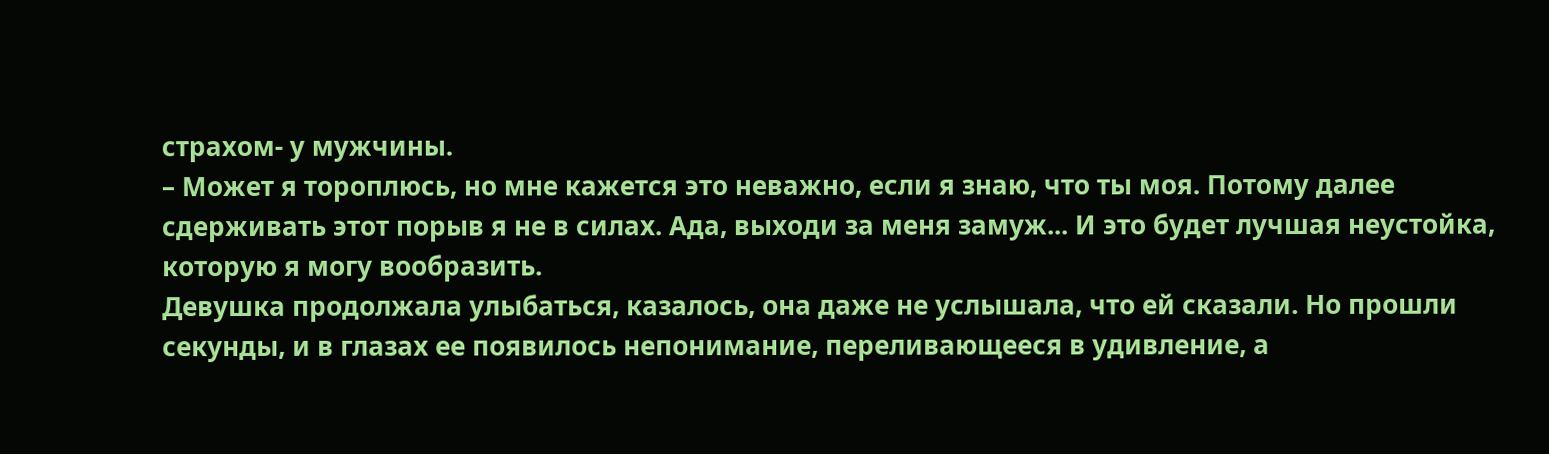страхом- у мужчины.
– Может я тороплюсь, но мне кажется это неважно, если я знаю, что ты моя. Потому далее сдерживать этот порыв я не в силах. Ада, выходи за меня замуж... И это будет лучшая неустойка, которую я могу вообразить.
Девушка продолжала улыбаться, казалось, она даже не услышала, что ей сказали. Но прошли секунды, и в глазах ее появилось непонимание, переливающееся в удивление, а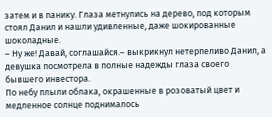затем и в панику. Глаза метнулись на дерево, под которым стоял Данил и нашли удивленные, даже шокированные шоколадные.
– Ну же! Давай, соглашайся.– выкрикнул нетерпеливо Данил, а девушка посмотрела в полные надежды глаза своего бывшего инвестора.
По небу плыли облака, окрашенные в розоватый цвет и медленное солнце поднималось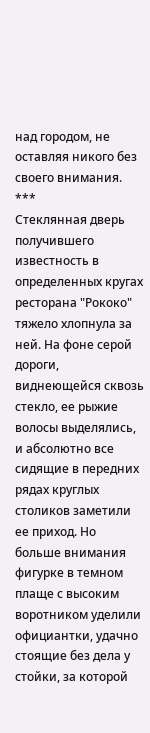над городом, не оставляя никого без своего внимания.
***
Стеклянная дверь получившего известность в определенных кругах ресторана "Рококо" тяжело хлопнула за ней. На фоне серой дороги, виднеющейся сквозь стекло, ее рыжие волосы выделялись, и абсолютно все сидящие в передних рядах круглых столиков заметили ее приход. Но больше внимания фигурке в темном плаще с высоким воротником уделили официантки, удачно стоящие без дела у стойки, за которой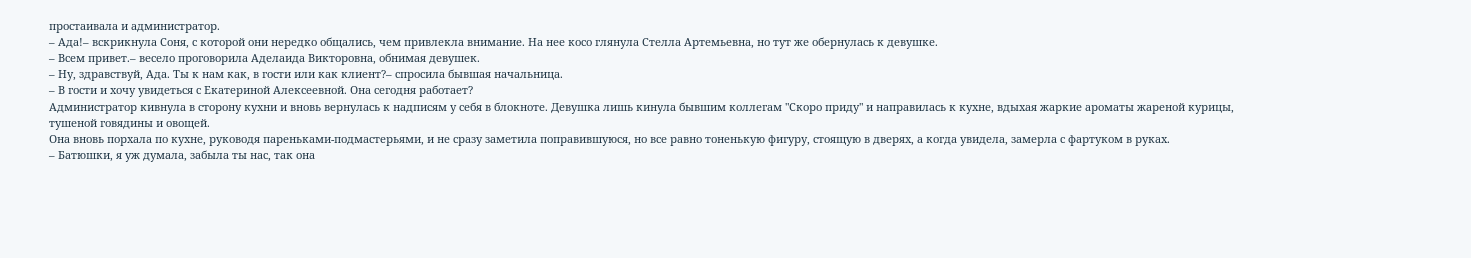простаивала и администратор.
– Ада!– вскрикнула Соня, с которой они нередко общались, чем привлекла внимание. На нее косо глянула Стелла Артемьевна, но тут же обернулась к девушке.
– Всем привет.– весело проговорила Аделаида Викторовна, обнимая девушек.
– Ну, здравствуй, Ада. Ты к нам как, в гости или как клиент?– спросила бывшая начальница.
– В гости и хочу увидеться с Екатериной Алексеевной. Она сегодня работает?
Администратор кивнула в сторону кухни и вновь вернулась к надписям у себя в блокноте. Девушка лишь кинула бывшим коллегам "Скоро приду" и направилась к кухне, вдыхая жаркие ароматы жареной курицы, тушеной говядины и овощей.
Она вновь порхала по кухне, руководя пареньками-подмастерьями, и не сразу заметила поправившуюся, но все равно тоненькую фигуру, стоящую в дверях, а когда увидела, замерла с фартуком в руках.
– Батюшки, я уж думала, забыла ты нас, так она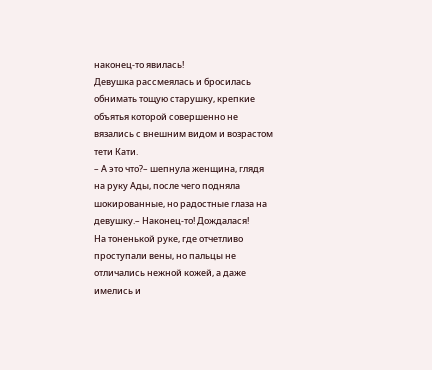наконец-то явилась!
Девушка рассмеялась и бросилась обнимать тощую старушку, крепкие объятья которой совершенно не вязались с внешним видом и возрастом тети Кати.
– А это что?– шепнула женщина, глядя на руку Ады, после чего подняла шокированные, но радостные глаза на девушку.– Наконец-то! Дождалася!
На тоненькой руке, где отчетливо проступали вены, но пальцы не отличались нежной кожей, а даже имелись и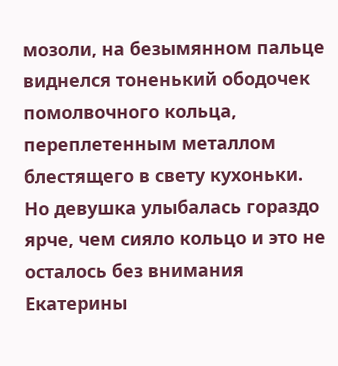мозоли, на безымянном пальце виднелся тоненький ободочек помолвочного кольца, переплетенным металлом блестящего в свету кухоньки. Но девушка улыбалась гораздо ярче, чем сияло кольцо и это не осталось без внимания Екатерины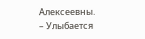Алексеевны.
– Улыбается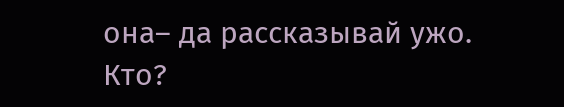она– да рассказывай ужо. Кто?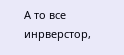А то все инрверстор,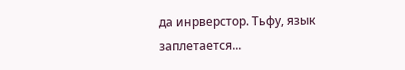да инрверстор. Тьфу, язык заплетается...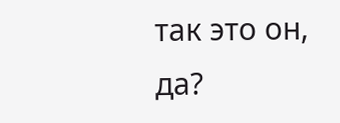так это он, да?